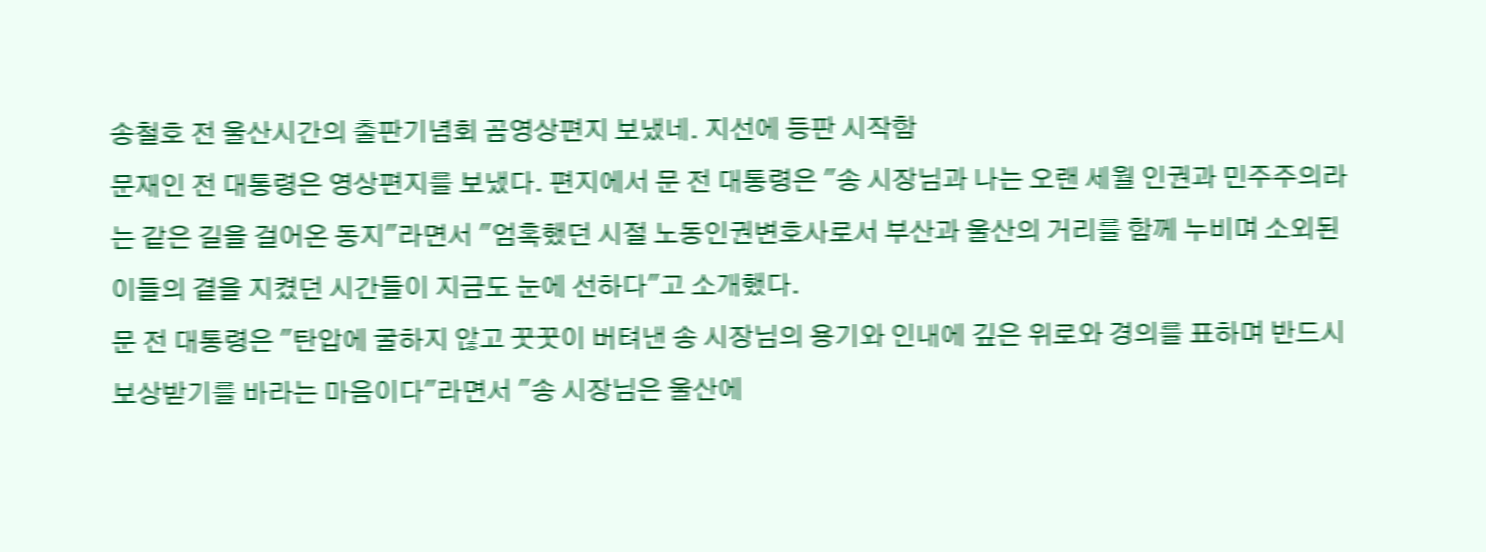송철호 전 울산시간의 출판기념회 곰영상편지 보냈네. 지선에 등판 시작함
문재인 전 대통령은 영상편지를 보냈다. 편지에서 문 전 대통령은 "송 시장님과 나는 오랜 세월 인권과 민주주의라는 같은 길을 걸어온 동지"라면서 "엄혹했던 시절 노동인권변호사로서 부산과 울산의 거리를 함께 누비며 소외된 이들의 곁을 지켰던 시간들이 지금도 눈에 선하다"고 소개했다.
문 전 대통령은 "탄압에 굴하지 않고 꿋꿋이 버텨낸 송 시장님의 용기와 인내에 깊은 위로와 경의를 표하며 반드시 보상받기를 바라는 마음이다"라면서 "송 시장님은 울산에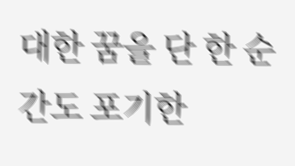대한 꿈을 단 한 순간도 포기한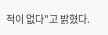적이 없다"고 밝혔다.